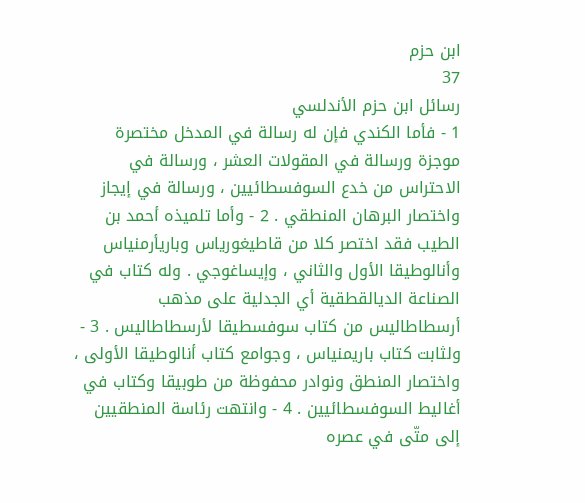ابن حزم
37
رسائل ابن حزم الأندلسي
1 - فأما الكندي فإن له رسالة في المدخل مختصرة موجزة ورسالة في المقولات العشر ، ورسالة في الاحتراس من خدع السوفسطائيين ، ورسالة في إيجاز واختصار البرهان المنطقي . 2 - وأما تلميذه أحمد بن الطيب فقد اختصر كلا من قاطيغورياس وباريأرمنياس وأنالوطيقا الأول والثاني ، وإيساغوجي . وله كتاب في الصناعة الديالقطقية أي الجدلية على مذهب أرسطاطاليس من كتاب سوفسطيقا لأرسطاطاليس . 3 - ولثابت كتاب باريمنياس ، وجوامع كتاب أنالوطيقا الأولى ، واختصار المنطق ونوادر محفوظة من طوبيقا وكتاب في أغاليط السوفسطائيين . 4 - وانتهت رئاسة المنطقيين إلى متّى في عصره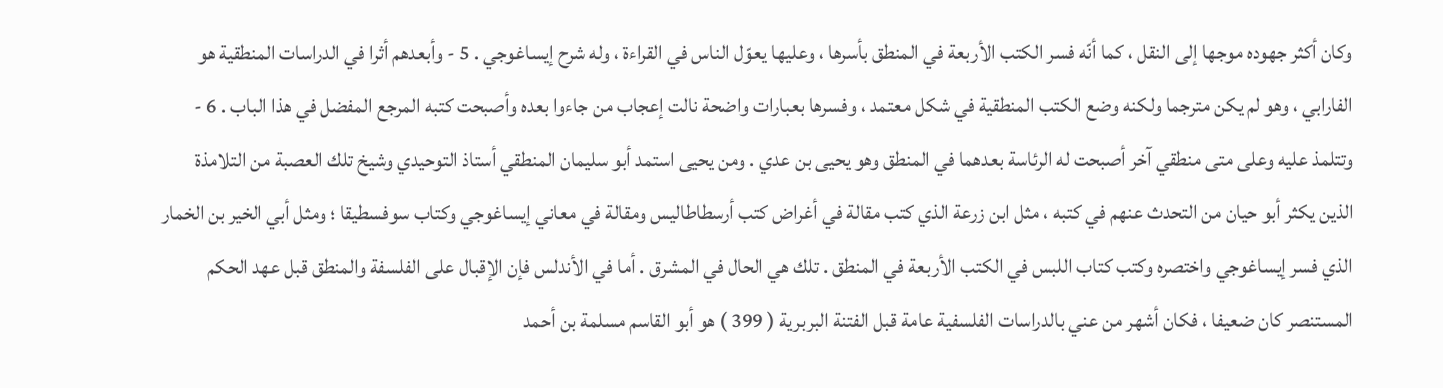وكان أكثر جهوده موجها إلى النقل ، كما أنّه فسر الكتب الأربعة في المنطق بأسرها ، وعليها يعوّل الناس في القراءة ، وله شرح إيساغوجي . 5 - وأبعدهم أثرا في الدراسات المنطقية هو الفارابي ، وهو لم يكن مترجما ولكنه وضع الكتب المنطقية في شكل معتمد ، وفسرها بعبارات واضحة نالت إعجاب من جاءوا بعده وأصبحت كتبه المرجع المفضل في هذا الباب . 6 - وتتلمذ عليه وعلى متى منطقي آخر أصبحت له الرئاسة بعدهما في المنطق وهو يحيى بن عدي . ومن يحيى استمد أبو سليمان المنطقي أستاذ التوحيدي وشيخ تلك العصبة من التلامذة الذين يكثر أبو حيان من التحدث عنهم في كتبه ، مثل ابن زرعة الذي كتب مقالة في أغراض كتب أرسطاطاليس ومقالة في معاني إيساغوجي وكتاب سوفسطيقا ؛ ومثل أبي الخير بن الخمار الذي فسر إيساغوجي واختصره وكتب كتاب اللبس في الكتب الأربعة في المنطق . تلك هي الحال في المشرق . أما في الأندلس فإن الإقبال على الفلسفة والمنطق قبل عهد الحكم المستنصر كان ضعيفا ، فكان أشهر من عني بالدراسات الفلسفية عامة قبل الفتنة البربرية ( 399 ) هو أبو القاسم مسلمة بن أحمد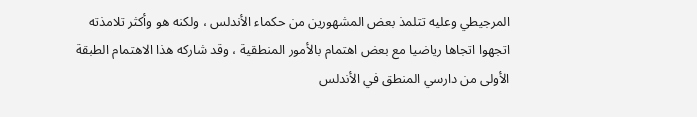المرجيطي وعليه تتلمذ بعض المشهورين من حكماء الأندلس ، ولكنه هو وأكثر تلامذته اتجهوا اتجاها رياضيا مع بعض اهتمام بالأمور المنطقية ، وقد شاركه هذا الاهتمام الطبقة الأولى من دارسي المنطق في الأندلس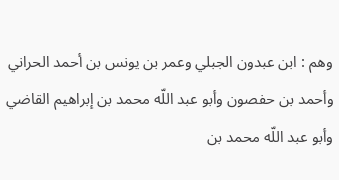وهم : ابن عبدون الجبلي وعمر بن يونس بن أحمد الحراني وأحمد بن حفصون وأبو عبد اللّه محمد بن إبراهيم القاضي وأبو عبد اللّه محمد بن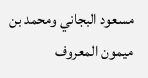مسعود البجاني ومحمد بن ميمون المعروف